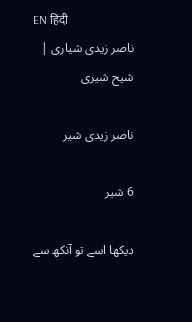EN हिंदी
ناصر زیدی شیاری | شیح شیری

ناصر زیدی شیر

6 شیر

دیکھا اسے تو آنکھ سے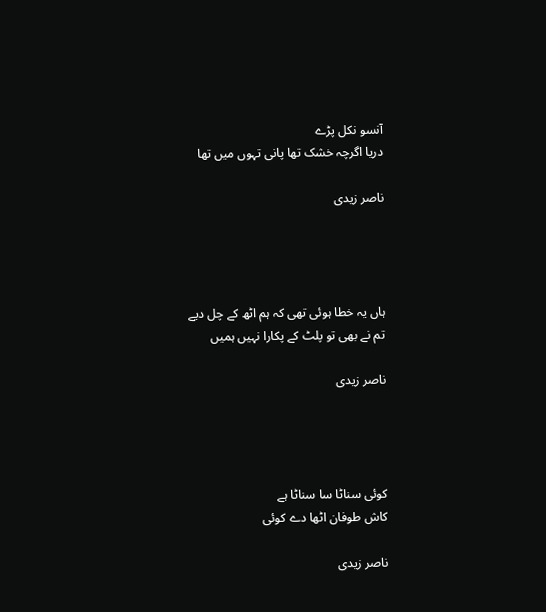آنسو نکل پڑے
دریا اگرچہ خشک تھا پانی تہوں میں تھا

ناصر زیدی




ہاں یہ خطا ہوئی تھی کہ ہم اٹھ کے چل دیے
تم نے بھی تو پلٹ کے پکارا نہیں ہمیں

ناصر زیدی




کوئی سناٹا سا سناٹا ہے
کاش طوفان اٹھا دے کوئی

ناصر زیدی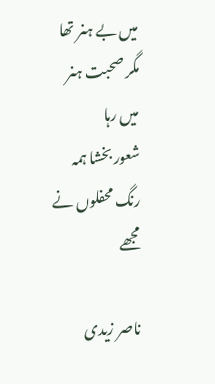میں بے ہنر تھا مگر صحبت ہنر میں رہا
شعور بخشا ہمہ رنگ محفلوں نے مجھے

ناصر زیدی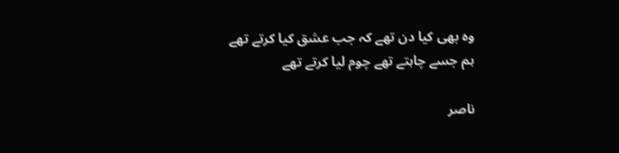وہ بھی کیا دن تھے کہ جب عشق کیا کرتے تھے
ہم جسے چاہتے تھے چوم لیا کرتے تھے

ناصر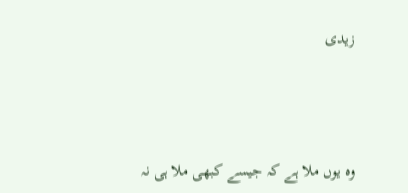زیدی




وہ یوں ملا ہے کہ جیسے کبھی ملا ہی نہ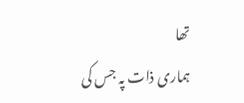تھا
ہماری ذات پہ جس کی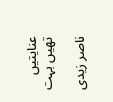عنایتیں تھیں بہت

ناصر زیدی